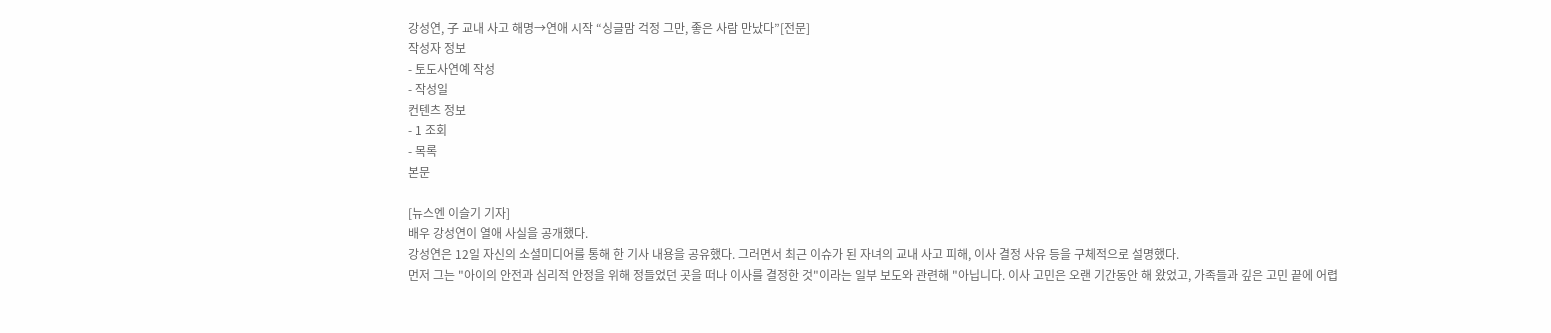강성연, 子 교내 사고 해명→연애 시작 “싱글맘 걱정 그만, 좋은 사람 만났다”[전문]
작성자 정보
- 토도사연예 작성
- 작성일
컨텐츠 정보
- 1 조회
- 목록
본문

[뉴스엔 이슬기 기자]
배우 강성연이 열애 사실을 공개했다.
강성연은 12일 자신의 소셜미디어를 통해 한 기사 내용을 공유했다. 그러면서 최근 이슈가 된 자녀의 교내 사고 피해, 이사 결정 사유 등을 구체적으로 설명했다.
먼저 그는 "아이의 안전과 심리적 안정을 위해 정들었던 곳을 떠나 이사를 결정한 것"이라는 일부 보도와 관련해 "아닙니다. 이사 고민은 오랜 기간동안 해 왔었고, 가족들과 깊은 고민 끝에 어렵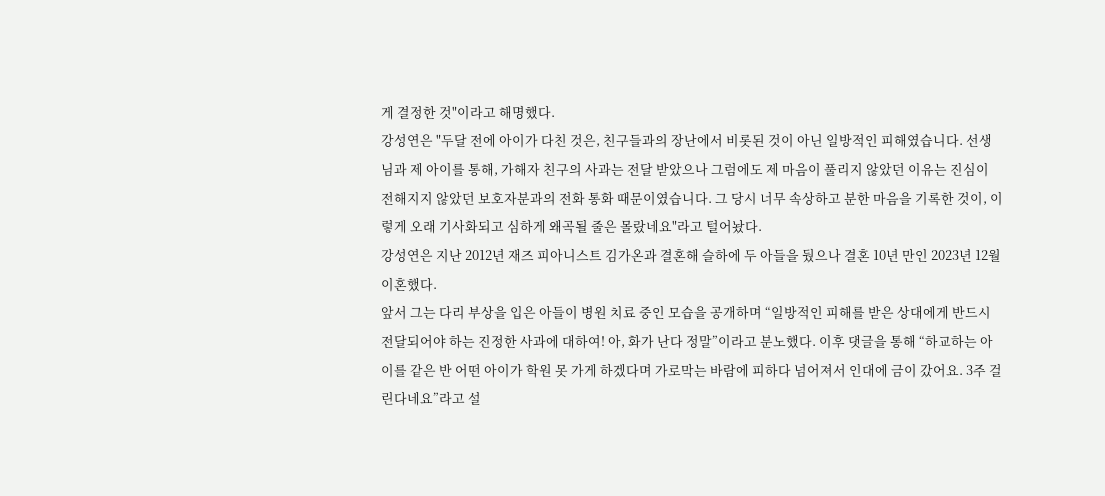게 결정한 것"이라고 해명했다.
강성연은 "두달 전에 아이가 다친 것은, 친구들과의 장난에서 비롯된 것이 아닌 일방적인 피해였습니다. 선생님과 제 아이를 통해, 가해자 친구의 사과는 전달 받았으나 그럼에도 제 마음이 풀리지 않았던 이유는 진심이 전해지지 않았던 보호자분과의 전화 통화 때문이였습니다. 그 당시 너무 속상하고 분한 마음을 기록한 것이, 이렇게 오래 기사화되고 심하게 왜곡될 줄은 몰랐네요"라고 털어놨다.
강성연은 지난 2012년 재즈 피아니스트 김가온과 결혼해 슬하에 두 아들을 뒀으나 결혼 10년 만인 2023년 12월 이혼했다.
앞서 그는 다리 부상을 입은 아들이 병원 치료 중인 모습을 공개하며 “일방적인 피해를 받은 상대에게 반드시 전달되어야 하는 진정한 사과에 대하여! 아, 화가 난다 정말”이라고 분노했다. 이후 댓글을 통해 “하교하는 아이를 같은 반 어떤 아이가 학원 못 가게 하겠다며 가로막는 바람에 피하다 넘어져서 인대에 금이 갔어요. 3주 걸린다네요”라고 설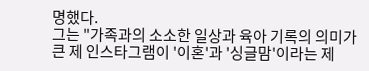명했다.
그는 "가족과의 소소한 일상과 육아 기록의 의미가 큰 제 인스타그램이 '이혼'과 '싱글맘'이라는 제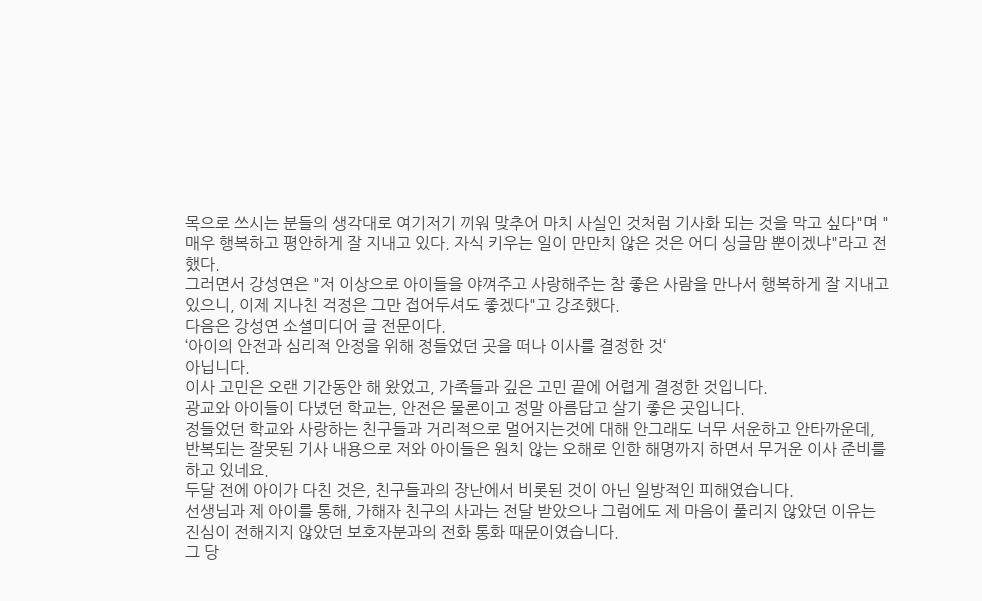목으로 쓰시는 분들의 생각대로 여기저기 끼워 맞추어 마치 사실인 것처럼 기사화 되는 것을 막고 싶다"며 "매우 행복하고 평안하게 잘 지내고 있다. 자식 키우는 일이 만만치 않은 것은 어디 싱글맘 뿐이겠냐"라고 전했다.
그러면서 강성연은 "저 이상으로 아이들을 야껴주고 사랑해주는 참 좋은 사람을 만나서 행복하게 잘 지내고 있으니, 이제 지나친 걱정은 그만 접어두셔도 좋겠다"고 강조했다.
다음은 강성연 소셜미디어 글 전문이다.
‘아이의 안전과 심리적 안정을 위해 정들었던 곳을 떠나 이사를 결정한 것‘
아닙니다.
이사 고민은 오랜 기간동안 해 왔었고, 가족들과 깊은 고민 끝에 어렵게 결정한 것입니다.
광교와 아이들이 다녔던 학교는, 안전은 물론이고 정말 아름답고 살기 좋은 곳입니다.
정들었던 학교와 사랑하는 친구들과 거리적으로 멀어지는것에 대해 안그래도 너무 서운하고 안타까운데, 반복되는 잘못된 기사 내용으로 저와 아이들은 원치 않는 오해로 인한 해명까지 하면서 무거운 이사 준비를 하고 있네요.
두달 전에 아이가 다친 것은, 친구들과의 장난에서 비롯된 것이 아닌 일방적인 피해였습니다.
선생님과 제 아이를 통해, 가해자 친구의 사과는 전달 받았으나 그럼에도 제 마음이 풀리지 않았던 이유는 진심이 전해지지 않았던 보호자분과의 전화 통화 때문이였습니다.
그 당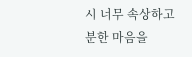시 너무 속상하고 분한 마음을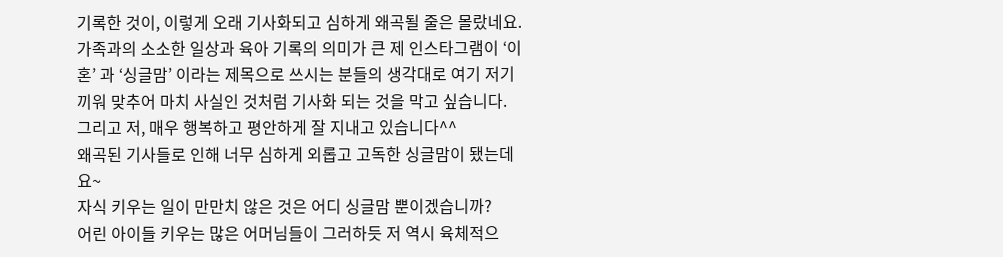기록한 것이, 이렇게 오래 기사화되고 심하게 왜곡될 줄은 몰랐네요.
가족과의 소소한 일상과 육아 기록의 의미가 큰 제 인스타그램이 ‘이혼’ 과 ‘싱글맘’ 이라는 제목으로 쓰시는 분들의 생각대로 여기 저기 끼워 맞추어 마치 사실인 것처럼 기사화 되는 것을 막고 싶습니다.
그리고 저, 매우 행복하고 평안하게 잘 지내고 있습니다^^
왜곡된 기사들로 인해 너무 심하게 외롭고 고독한 싱글맘이 됐는데요~
자식 키우는 일이 만만치 않은 것은 어디 싱글맘 뿐이겠습니까?
어린 아이들 키우는 많은 어머님들이 그러하듯 저 역시 육체적으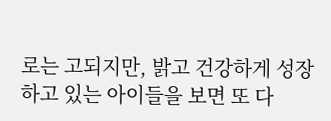로는 고되지만, 밝고 건강하게 성장하고 있는 아이들을 보면 또 다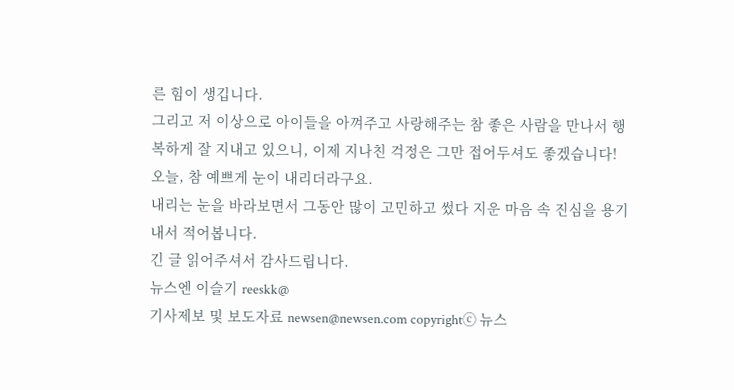른 힘이 생깁니다.
그리고 저 이상으로 아이들을 아껴주고 사랑해주는 참 좋은 사람을 만나서 행복하게 잘 지내고 있으니, 이제 지나친 걱정은 그만 접어두셔도 좋겠습니다!
오늘, 참 예쁘게 눈이 내리더라구요.
내리는 눈을 바라보면서 그동안 많이 고민하고 썼다 지운 마음 속 진심을 용기 내서 적어봅니다.
긴 글 읽어주셔서 감사드립니다.
뉴스엔 이슬기 reeskk@
기사제보 및 보도자료 newsen@newsen.com copyrightⓒ 뉴스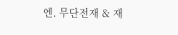엔. 무단전재 & 재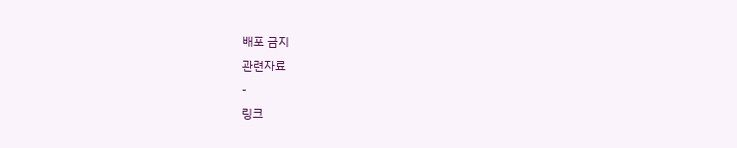배포 금지
관련자료
-
링크